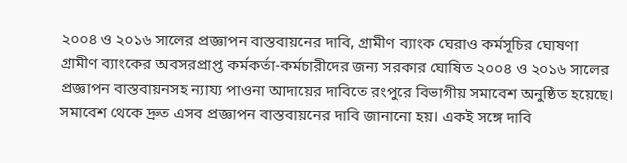২০০৪ ও ২০১৬ সালের প্রজ্ঞাপন বাস্তবায়নের দাবি, গ্রামীণ ব্যাংক ঘেরাও কর্মসূচির ঘোষণা
গ্রামীণ ব্যাংকের অবসরপ্রাপ্ত কর্মকর্তা-কর্মচারীদের জন্য সরকার ঘোষিত ২০০৪ ও ২০১৬ সালের প্রজ্ঞাপন বাস্তবায়নসহ ন্যায্য পাওনা আদায়ের দাবিতে রংপুরে বিভাগীয় সমাবেশ অনুষ্ঠিত হয়েছে। সমাবেশ থেকে দ্রুত এসব প্রজ্ঞাপন বাস্তবায়নের দাবি জানানো হয়। একই সঙ্গে দাবি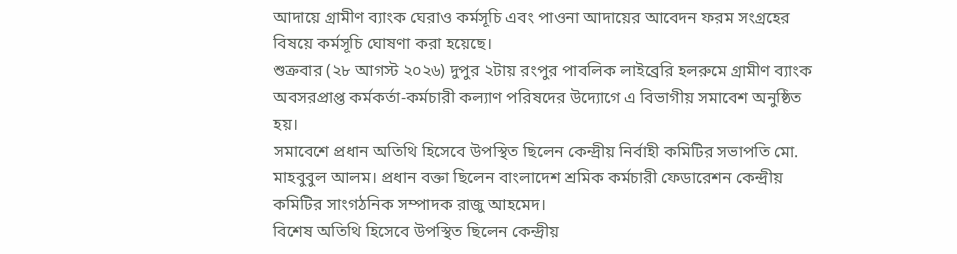আদায়ে গ্রামীণ ব্যাংক ঘেরাও কর্মসূচি এবং পাওনা আদায়ের আবেদন ফরম সংগ্রহের বিষয়ে কর্মসূচি ঘোষণা করা হয়েছে।
শুক্রবার (২৮ আগস্ট ২০২৬) দুপুর ২টায় রংপুর পাবলিক লাইব্রেরি হলরুমে গ্রামীণ ব্যাংক অবসরপ্রাপ্ত কর্মকর্তা-কর্মচারী কল্যাণ পরিষদের উদ্যোগে এ বিভাগীয় সমাবেশ অনুষ্ঠিত হয়।
সমাবেশে প্রধান অতিথি হিসেবে উপস্থিত ছিলেন কেন্দ্রীয় নির্বাহী কমিটির সভাপতি মো. মাহবুবুল আলম। প্রধান বক্তা ছিলেন বাংলাদেশ শ্রমিক কর্মচারী ফেডারেশন কেন্দ্রীয় কমিটির সাংগঠনিক সম্পাদক রাজু আহমেদ।
বিশেষ অতিথি হিসেবে উপস্থিত ছিলেন কেন্দ্রীয়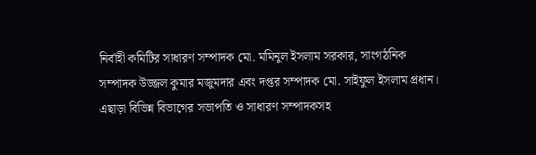নির্বাহী কমিটির সাধারণ সম্পাদক মো. মমিনুল ইসলাম সরকার, সাংগঠনিক সম্পাদক উজ্জল কুমার মজুমদার এবং দপ্তর সম্পাদক মো. সাইফুল ইসলাম প্রধান। এছাড়া বিভিন্ন বিভাগের সভাপতি ও সাধারণ সম্পাদকসহ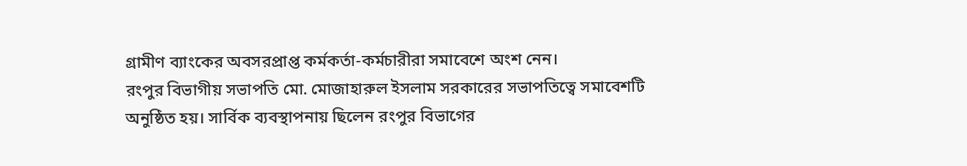গ্রামীণ ব্যাংকের অবসরপ্রাপ্ত কর্মকর্তা-কর্মচারীরা সমাবেশে অংশ নেন।
রংপুর বিভাগীয় সভাপতি মো. মোজাহারুল ইসলাম সরকারের সভাপতিত্বে সমাবেশটি অনুষ্ঠিত হয়। সার্বিক ব্যবস্থাপনায় ছিলেন রংপুর বিভাগের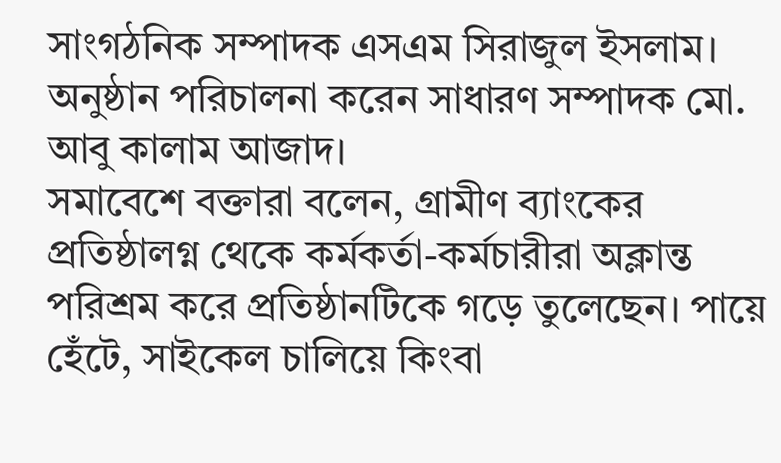সাংগঠনিক সম্পাদক এসএম সিরাজুল ইসলাম। অনুষ্ঠান পরিচালনা করেন সাধারণ সম্পাদক মো. আবু কালাম আজাদ।
সমাবেশে বক্তারা বলেন, গ্রামীণ ব্যাংকের প্রতিষ্ঠালগ্ন থেকে কর্মকর্তা-কর্মচারীরা অক্লান্ত পরিশ্রম করে প্রতিষ্ঠানটিকে গড়ে তুলেছেন। পায়ে হেঁটে, সাইকেল চালিয়ে কিংবা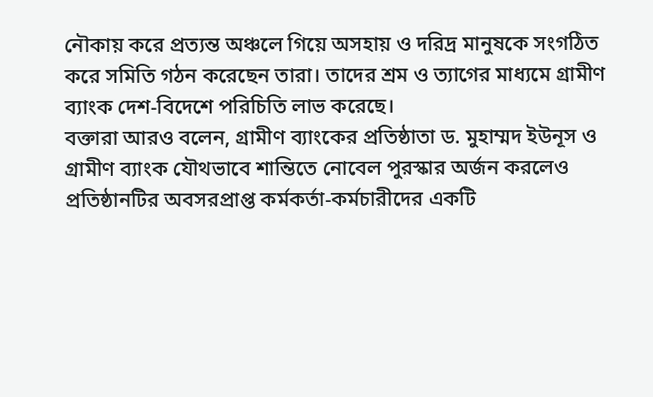নৌকায় করে প্রত্যন্ত অঞ্চলে গিয়ে অসহায় ও দরিদ্র মানুষকে সংগঠিত করে সমিতি গঠন করেছেন তারা। তাদের শ্রম ও ত্যাগের মাধ্যমে গ্রামীণ ব্যাংক দেশ-বিদেশে পরিচিতি লাভ করেছে।
বক্তারা আরও বলেন, গ্রামীণ ব্যাংকের প্রতিষ্ঠাতা ড. মুহাম্মদ ইউনূস ও গ্রামীণ ব্যাংক যৌথভাবে শান্তিতে নোবেল পুরস্কার অর্জন করলেও প্রতিষ্ঠানটির অবসরপ্রাপ্ত কর্মকর্তা-কর্মচারীদের একটি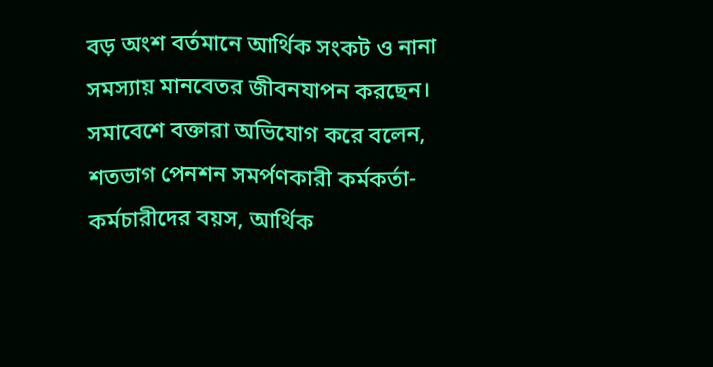বড় অংশ বর্তমানে আর্থিক সংকট ও নানা সমস্যায় মানবেতর জীবনযাপন করছেন।
সমাবেশে বক্তারা অভিযোগ করে বলেন, শতভাগ পেনশন সমর্পণকারী কর্মকর্তা-কর্মচারীদের বয়স, আর্থিক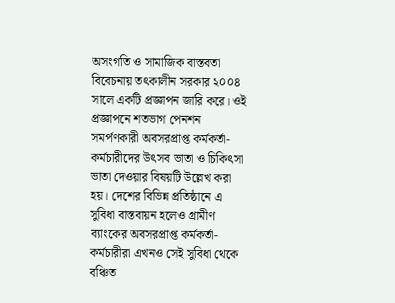অসংগতি ও সামাজিক বাস্তবতা বিবেচনায় তৎকালীন সরকার ২০০৪ সালে একটি প্রজ্ঞাপন জারি করে। ওই প্রজ্ঞাপনে শতভাগ পেনশন সমর্পণকারী অবসরপ্রাপ্ত কর্মকর্তা-কর্মচারীদের উৎসব ভাতা ও চিকিৎসা ভাতা দেওয়ার বিষয়টি উল্লেখ করা হয়। দেশের বিভিন্ন প্রতিষ্ঠানে এ সুবিধা বাস্তবায়ন হলেও গ্রামীণ ব্যাংকের অবসরপ্রাপ্ত কর্মকর্তা-কর্মচারীরা এখনও সেই সুবিধা থেকে বঞ্চিত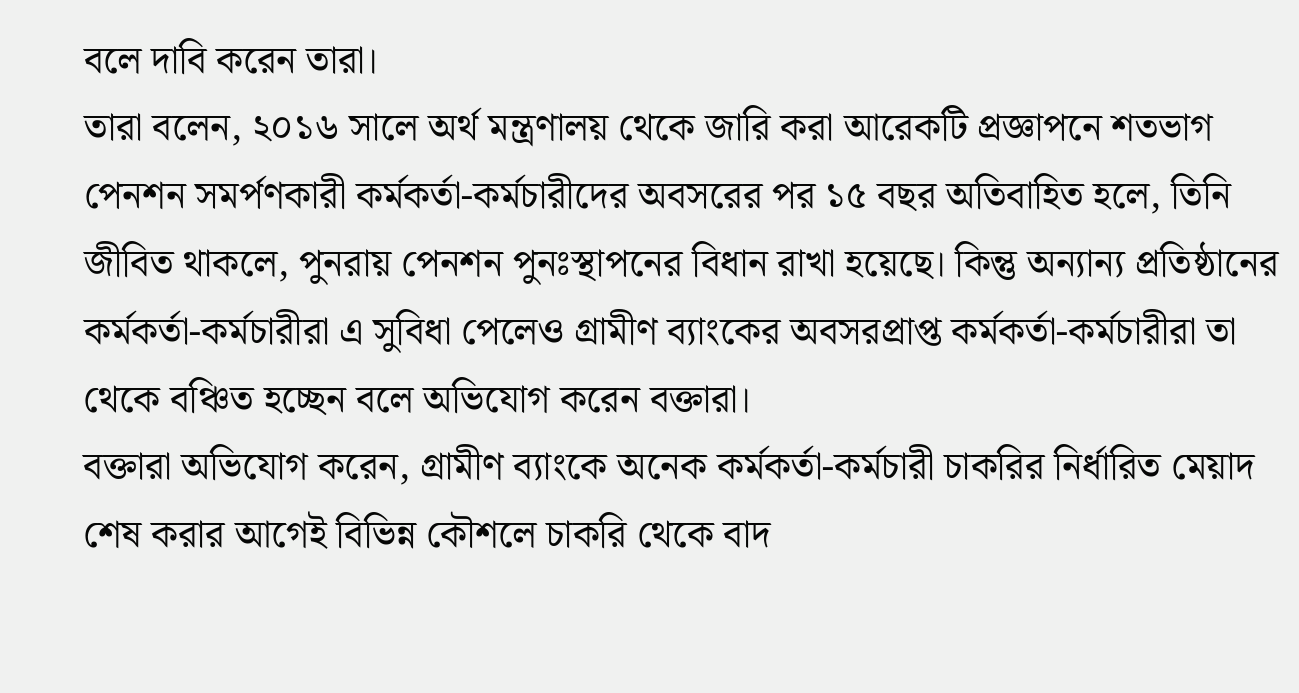বলে দাবি করেন তারা।
তারা বলেন, ২০১৬ সালে অর্থ মন্ত্রণালয় থেকে জারি করা আরেকটি প্রজ্ঞাপনে শতভাগ পেনশন সমর্পণকারী কর্মকর্তা-কর্মচারীদের অবসরের পর ১৫ বছর অতিবাহিত হলে, তিনি জীবিত থাকলে, পুনরায় পেনশন পুনঃস্থাপনের বিধান রাখা হয়েছে। কিন্তু অন্যান্য প্রতিষ্ঠানের কর্মকর্তা-কর্মচারীরা এ সুবিধা পেলেও গ্রামীণ ব্যাংকের অবসরপ্রাপ্ত কর্মকর্তা-কর্মচারীরা তা থেকে বঞ্চিত হচ্ছেন বলে অভিযোগ করেন বক্তারা।
বক্তারা অভিযোগ করেন, গ্রামীণ ব্যাংকে অনেক কর্মকর্তা-কর্মচারী চাকরির নির্ধারিত মেয়াদ শেষ করার আগেই বিভিন্ন কৌশলে চাকরি থেকে বাদ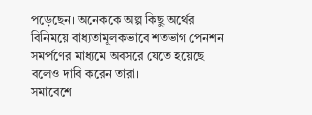পড়েছেন। অনেককে অল্প কিছু অর্থের বিনিময়ে বাধ্যতামূলকভাবে শতভাগ পেনশন সমর্পণের মাধ্যমে অবসরে যেতে হয়েছে বলেও দাবি করেন তারা।
সমাবেশে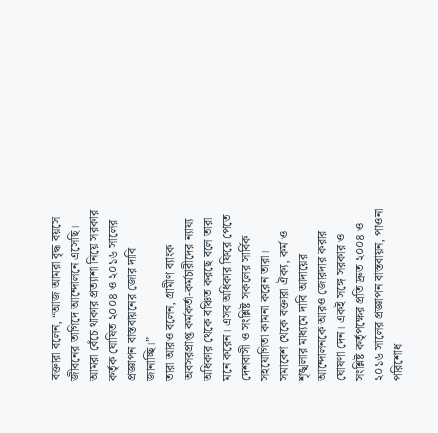বক্তারা বলেন, “আজ আমরা বৃদ্ধ বয়সে জীবনের তাগিদে আন্দোলনে এসেছি। আমরা বেঁচে থাকার প্রত্যাশা নিয়ে সরকার কর্তৃক ঘোষিত ২০০৪ ও ২০১৬ সালের প্রজ্ঞাপন বাস্তবায়নের জোর দাবি জানাচ্ছি।”
তারা আরও বলেন, গ্রামীণ ব্যাংক অবসরপ্রাপ্ত কর্মকর্তা-কর্মচারীদের ন্যায্য অধিকার থেকে বঞ্চিত করছে বলে তারা মনে করেন। এসব অধিকার ফিরে পেতে দেশবাসী ও সংশ্লিষ্ট সকলের সার্বিক সহযোগিতা কামনা করেন তারা।
সমাবেশ থেকে বক্তারা ঐক্য, কর্ম ও শৃঙ্খলার মাধ্যমে দাবি আদায়ের আন্দোলনকে আরও জোরদার করার ঘোষণা দেন। একই সঙ্গে সরকার ও সংশ্লিষ্ট কর্তৃপক্ষের প্রতি দ্রুত ২০০৪ ও ২০১৬ সালের প্রজ্ঞাপন বাস্তবায়ন, পাওনা পরিশোধ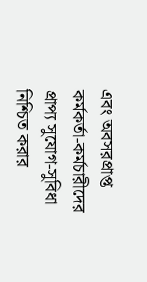এবং অবসরপ্রাপ্ত কর্মকর্তা-কর্মচারীদের প্রাপ্য সুযোগ-সুবিধা নিশ্চিত করার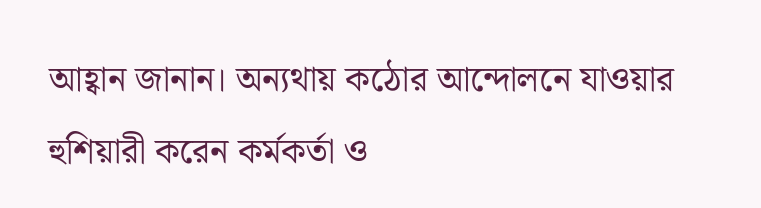আহ্বান জানান। অন্যথায় কঠোর আন্দোলনে যাওয়ার হুশিয়ারী করেন কর্মকর্তা ও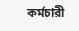কর্মচারী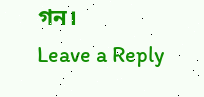গন।
Leave a Reply